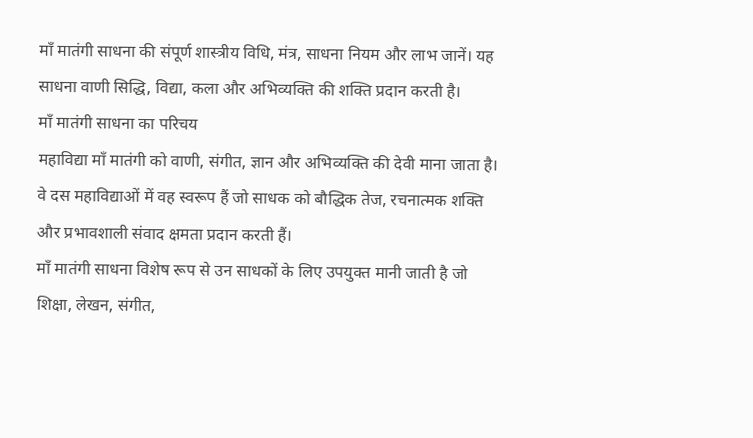माँ मातंगी साधना की संपूर्ण शास्त्रीय विधि, मंत्र, साधना नियम और लाभ जानें। यह साधना वाणी सिद्धि, विद्या, कला और अभिव्यक्ति की शक्ति प्रदान करती है।
माँ मातंगी साधना का परिचय
महाविद्या माँ मातंगी को वाणी, संगीत, ज्ञान और अभिव्यक्ति की देवी माना जाता है। वे दस महाविद्याओं में वह स्वरूप हैं जो साधक को बौद्धिक तेज, रचनात्मक शक्ति और प्रभावशाली संवाद क्षमता प्रदान करती हैं।
माँ मातंगी साधना विशेष रूप से उन साधकों के लिए उपयुक्त मानी जाती है जो शिक्षा, लेखन, संगीत,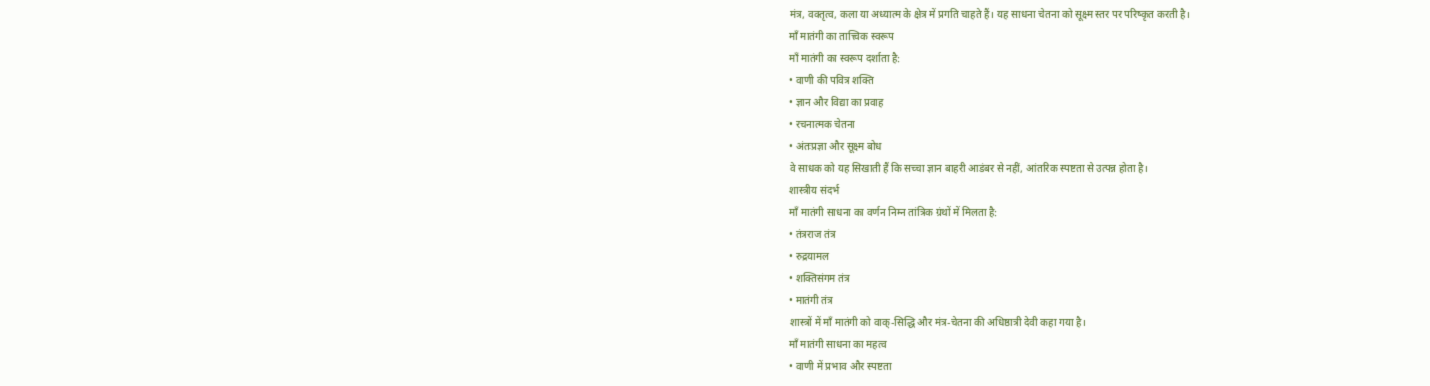मंत्र, वक्तृत्व, कला या अध्यात्म के क्षेत्र में प्रगति चाहते हैं। यह साधना चेतना को सूक्ष्म स्तर पर परिष्कृत करती है।
माँ मातंगी का तात्त्विक स्वरूप
माँ मातंगी का स्वरूप दर्शाता है:
• वाणी की पवित्र शक्ति
• ज्ञान और विद्या का प्रवाह
• रचनात्मक चेतना
• अंतःप्रज्ञा और सूक्ष्म बोध
वे साधक को यह सिखाती हैं कि सच्चा ज्ञान बाहरी आडंबर से नहीं, आंतरिक स्पष्टता से उत्पन्न होता है।
शास्त्रीय संदर्भ
माँ मातंगी साधना का वर्णन निम्न तांत्रिक ग्रंथों में मिलता है:
• तंत्रराज तंत्र
• रुद्रयामल
• शक्तिसंगम तंत्र
• मातंगी तंत्र
शास्त्रों में माँ मातंगी को वाक्-सिद्धि और मंत्र-चेतना की अधिष्ठात्री देवी कहा गया है।
माँ मातंगी साधना का महत्व
• वाणी में प्रभाव और स्पष्टता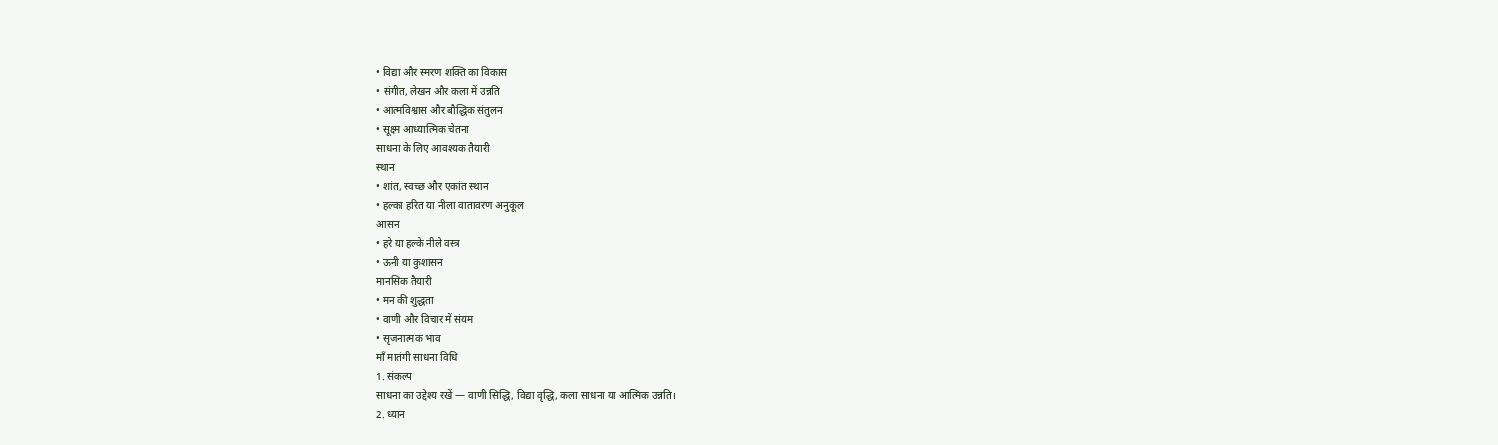• विद्या और स्मरण शक्ति का विकास
• संगीत, लेखन और कला में उन्नति
• आत्मविश्वास और बौद्धिक संतुलन
• सूक्ष्म आध्यात्मिक चेतना
साधना के लिए आवश्यक तैयारी
स्थान
• शांत, स्वच्छ और एकांत स्थान
• हल्का हरित या नीला वातावरण अनुकूल
आसन
• हरे या हल्के नीले वस्त्र
• ऊनी या कुशासन
मानसिक तैयारी
• मन की शुद्धता
• वाणी और विचार में संयम
• सृजनात्मक भाव
माँ मातंगी साधना विधि
1. संकल्प
साधना का उद्देश्य रखें — वाणी सिद्धि, विद्या वृद्धि, कला साधना या आत्मिक उन्नति।
2. ध्यान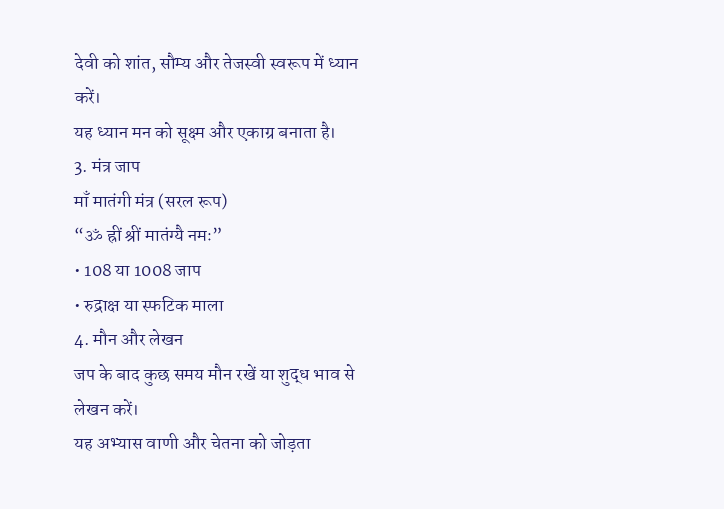देवी को शांत, सौम्य और तेजस्वी स्वरूप में ध्यान करें।
यह ध्यान मन को सूक्ष्म और एकाग्र बनाता है।
3. मंत्र जाप
माँ मातंगी मंत्र (सरल रूप)
“ॐ ह्रीं श्रीं मातंग्यै नमः”
• 108 या 1008 जाप
• रुद्राक्ष या स्फटिक माला
4. मौन और लेखन
जप के बाद कुछ समय मौन रखें या शुद्ध भाव से लेखन करें।
यह अभ्यास वाणी और चेतना को जोड़ता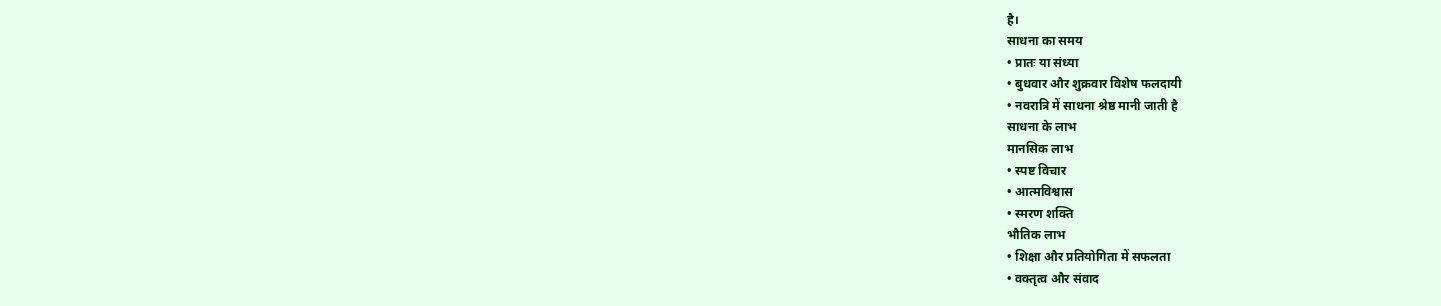है।
साधना का समय
• प्रातः या संध्या
• बुधवार और शुक्रवार विशेष फलदायी
• नवरात्रि में साधना श्रेष्ठ मानी जाती है
साधना के लाभ
मानसिक लाभ
• स्पष्ट विचार
• आत्मविश्वास
• स्मरण शक्ति
भौतिक लाभ
• शिक्षा और प्रतियोगिता में सफलता
• वक्तृत्व और संवाद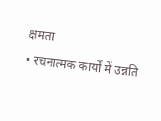क्षमता
• रचनात्मक कार्यों में उन्नति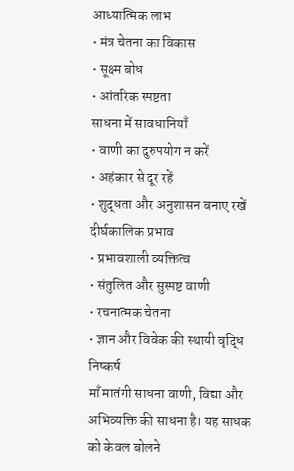आध्यात्मिक लाभ
• मंत्र चेतना का विकास
• सूक्ष्म बोध
• आंतरिक स्पष्टता
साधना में सावधानियाँ
• वाणी का दुरुपयोग न करें
• अहंकार से दूर रहें
• शुद्धता और अनुशासन बनाए रखें
दीर्घकालिक प्रभाव
• प्रभावशाली व्यक्तित्व
• संतुलित और सुस्पष्ट वाणी
• रचनात्मक चेतना
• ज्ञान और विवेक की स्थायी वृद्धि
निष्कर्ष
माँ मातंगी साधना वाणी, विद्या और अभिव्यक्ति की साधना है। यह साधक को केवल बोलने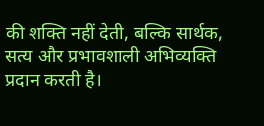की शक्ति नहीं देती, बल्कि सार्थक, सत्य और प्रभावशाली अभिव्यक्ति प्रदान करती है।